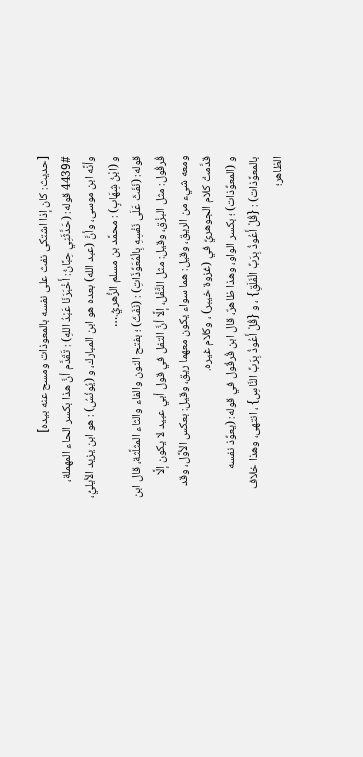[حديث: كان إذا اشتكى نفث على نفسه بالمعوذات ومسح عنه بيده]
4439# قوله: (حَدَّثَنِي حِبَّانُ: أَخْبَرَنَا عَبْدُ اللهِ) : تَقَدَّم أنَّ هذا بكسر الحاء المهملة، وأنَّه ابن موسى، وأنَّ (عبد الله) بعده هو ابن المبارك، و (يُونُسُ) : هو ابن يزيد الأيليُّ، و (ابْنُ شِهَابٍ) : محمَّد بن مسلم الزُّهريُّ.…
قوله: (نَفَثَ عَلَى نَفْسِهِ بِالْمُعَوِّذَاتِ) : (نَفَثَ) ؛ بفتح النون والفاء والثاء المثلَّثة، قال ابن قُرقُول: مثل البزْق، وقيل: مثل التَّفْل، إلَّا أنَّ التفل في قول أبي عبيد لا يكون إلَّا ومعه شيء من الريق، وقيل: هما سواء يكون معهما ريق، وقيل: بعكس الأوَّل، وقد قدَّمتُ كلام الجوهريِّ في (غزوة خيبر) ، وكلام غيره.
و (المعوِّذات) ؛ بكسر الواو، وهذا ظاهرٌ، قال ابن قُرقُول في قوله: (يعوِّذ نفسه بالمعوِّذات) : {قُلْ أَعُوذُ بِرَبِّ الْفَلَقِ} ، و {قُلْ أَعُوذُ بِرَبِّ النَّاسِ} ، انتهى، وهذا خلاف الظاهر؛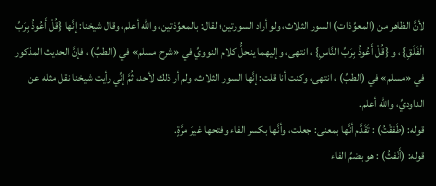لأنَّ الظاهر من (المعوِّذات) السور الثلاث، ولو أراد السورتين؛ لقال: بالمعوِّذتين، والله أعلم، وقال شيخنا: إنَّها {قُلْ أَعُوذُ بِرَبِّ الْفَلَقِ} ، و {قُلْ أَعُوذُ بِرَبِّ النَّاسِ} ، انتهى، وإليهما ينحلُّ كلام النوويِّ في «شرح مسلم» في (الطبِّ) ، فإنَّ الحديث المذكور في «مسلم» في (الطبِّ) ، انتهى، وكنت أنا قلت: إنَّها السور الثلاث، ولم أر ذلك لأحد، ثُمَّ إنِّي رأيت شيخنا نقل مثله عن الداوديِّ، والله أعلم.
قوله: (طَفقْتُ) : تَقَدَّم أنَّها بمعنى: جعلت، وأنَّها بكسر الفاء وفتحها غيرَ مرَّةٍ.
قوله: (أَنْفثُ) : هو بضمِّ الفاء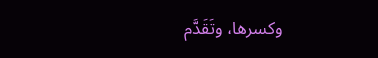وكسرها، وتَقَدَّم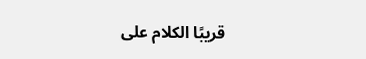قريبًا الكلام على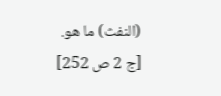(النفث) ما هو.
[ج 2 ص 252]